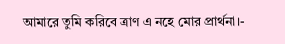আমারে তুমি করিবে ত্রাণ এ নহে মোর প্রার্থনা।-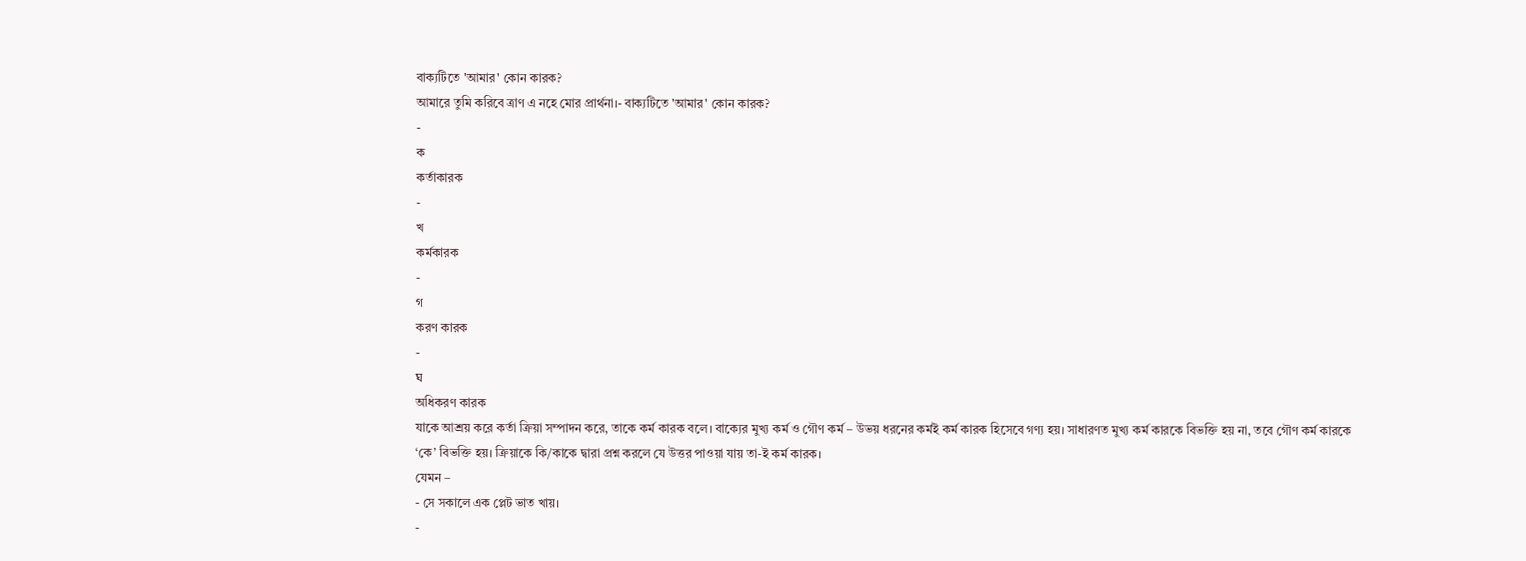বাক্যটিতে 'আমার' কোন কারক?
আমারে তুমি করিবে ত্রাণ এ নহে মোর প্রার্থনা।- বাক্যটিতে 'আমার' কোন কারক?
-
ক
কর্তাকারক
-
খ
কর্মকারক
-
গ
করণ কারক
-
ঘ
অধিকরণ কারক
যাকে আশ্রয় করে কর্তা ক্রিয়া সম্পাদন করে, তাকে কর্ম কারক বলে। বাক্যের মুখ্য কর্ম ও গৌণ কর্ম – উভয় ধরনের কর্মই কর্ম কারক হিসেবে গণ্য হয়। সাধারণত মুখ্য কর্ম কারকে বিভক্তি হয় না, তবে গৌণ কর্ম কারকে ‘কে’ বিভক্তি হয়। ক্রিয়াকে কি/কাকে দ্বারা প্রশ্ন করলে যে উত্তর পাওয়া যায় তা-ই কর্ম কারক।
যেমন –
- সে সকালে এক প্লেট ভাত খায়।
-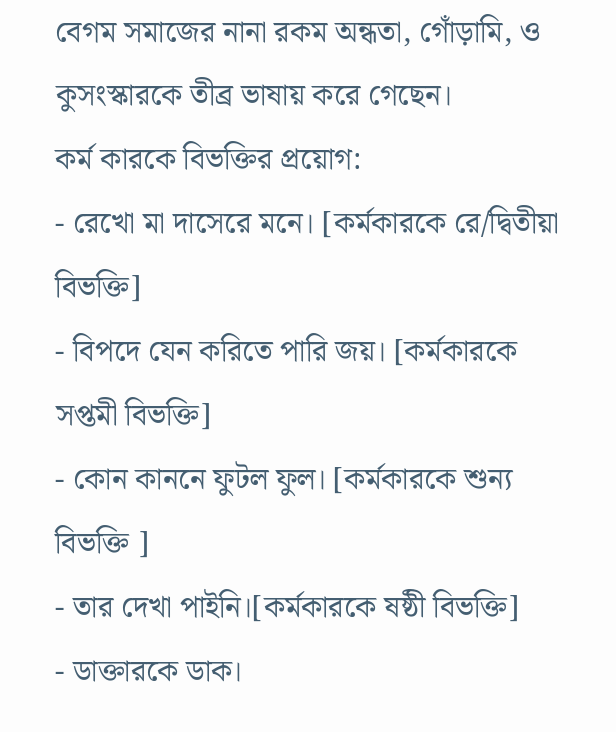বেগম সমাজের নানা রকম অন্ধতা, গোঁড়ামি, ও কুসংস্কারকে তীব্র ভাষায় করে গেছেন।
কর্ম কারকে বিভক্তির প্রয়োগ:
- রেখো মা দাসেরে মনে। [কর্মকারকে রে/দ্বিতীয়া বিভক্তি]
- বিপদে যেন করিতে পারি জয়। [কর্মকারকে সপ্তমী বিভক্তি]
- কোন কাননে ফুটল ফুল। [কর্মকারকে শুন্য বিভক্তি ]
- তার দেখা পাইনি।[কর্মকারকে ষষ্ঠী বিভক্তি]
- ডাক্তারকে ডাক।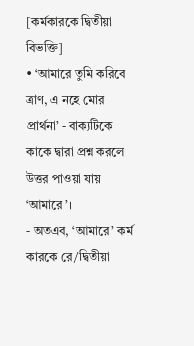[কর্মকারকে দ্বিতীয়া বিভক্তি]
• ‘আমারে তুমি করিবে ত্রাণ, এ নহে মোর প্রার্থনা’ - বাক্যটিকে কাকে দ্বারা প্রশ্ন করলে উত্তর পাওয়া যায় ‘আমারে’।
- অতএব, ‘আমারে’ কর্ম কারকে রে/দ্বিতীয়া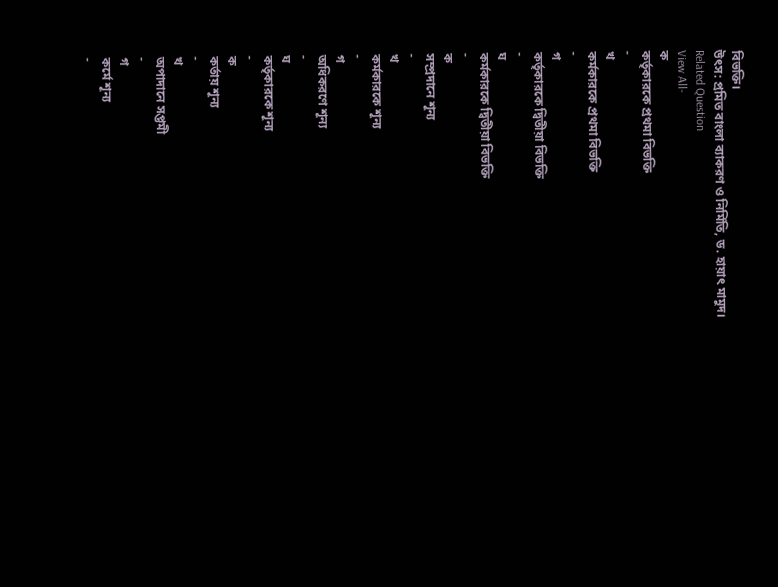বিভক্তি।
উৎস: প্রমিত বাংলা ব্যাকরণ ও নির্মিতি, ড. হায়াৎ মামুদ।
Related Question
View All-
ক
কর্তৃকারকে প্রথমা বিভক্তি
-
খ
কর্মকারকে প্রথমা বিভক্তি
-
গ
কর্তৃকারকে দ্বিতীয়া বিভক্তি
-
ঘ
কর্মকারকে দ্বিতীয়া বিভক্তি
-
ক
সম্প্রদানে শূন্য
-
খ
কর্মকারকে শূন্য
-
গ
অধিকরণে শূন্য
-
ঘ
কর্তৃকারকে শূন্য
-
ক
কর্তায় শূন্য
-
খ
অপাদানে সপ্তমী
-
গ
কর্মে শূন্য
-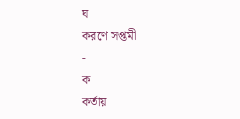ঘ
করণে সপ্তমী
-
ক
কর্তায়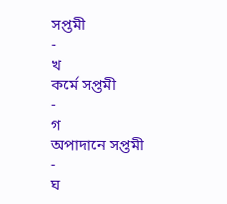সপ্তমী
-
খ
কর্মে সপ্তমী
-
গ
অপাদানে সপ্তমী
-
ঘ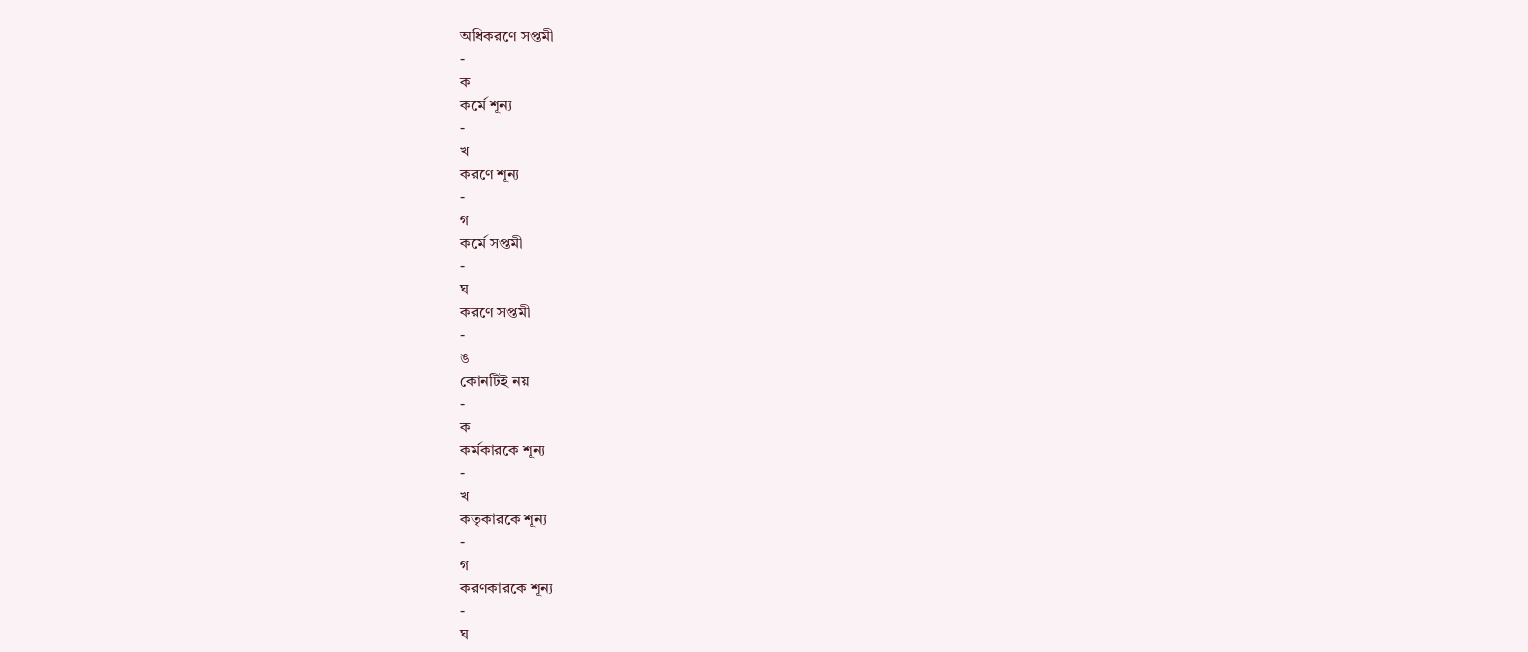অধিকরণে সপ্তমী
-
ক
কর্মে শূন্য
-
খ
করণে শূন্য
-
গ
কর্মে সপ্তমী
-
ঘ
করণে সপ্তমী
-
ঙ
কোনটিই নয়
-
ক
কর্মকারকে শূন্য
-
খ
কতৃকারকে শূন্য
-
গ
করণকারকে শূন্য
-
ঘ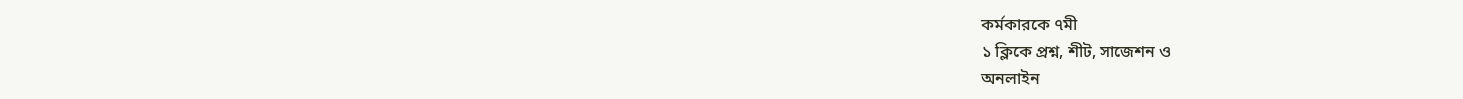কর্মকারকে ৭মী
১ ক্লিকে প্রশ্ন, শীট, সাজেশন ও
অনলাইন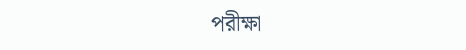পরীক্ষা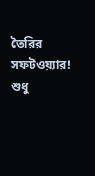তৈরির সফটওয়্যার!
শুধু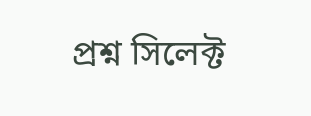প্রশ্ন সিলেক্ট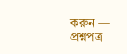করুন — প্রশ্নপত্র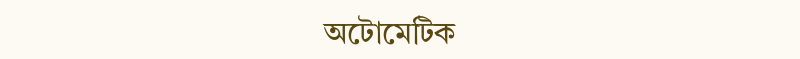অটোমেটিক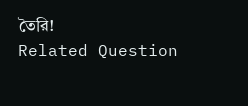তৈরি!
Related Question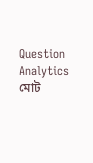Question Analytics
মোট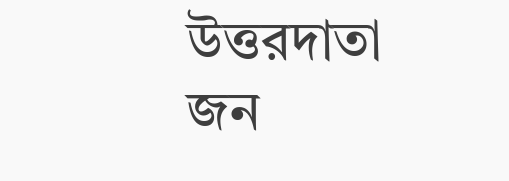উত্তরদাতা
জন